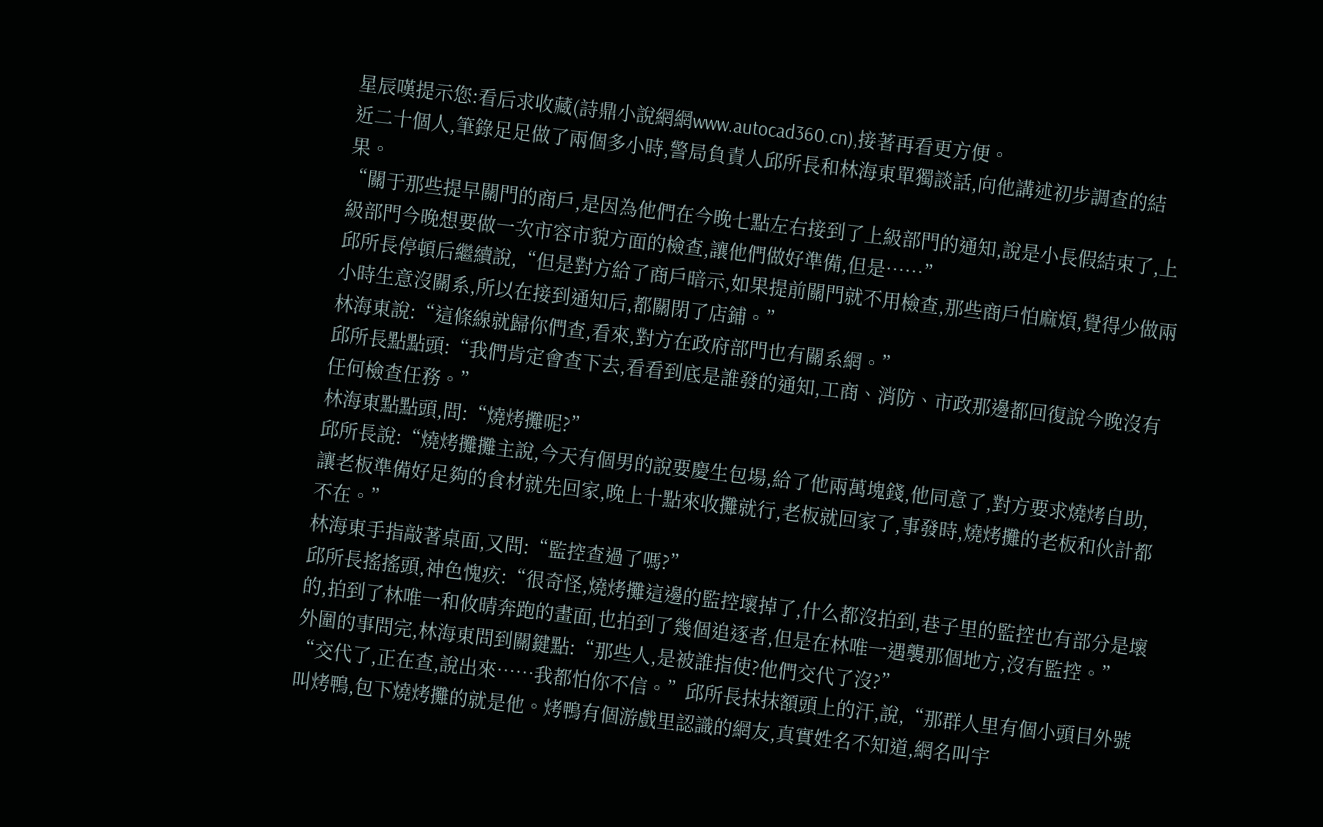星辰嘆提示您:看后求收藏(詩鼎小說網網www.autocad360.cn),接著再看更方便。
近二十個人,筆錄足足做了兩個多小時,警局負責人邱所長和林海東單獨談話,向他講述初步調查的結果。
“關于那些提早關門的商戶,是因為他們在今晚七點左右接到了上級部門的通知,說是小長假結束了,上級部門今晚想要做一次市容市貌方面的檢查,讓他們做好準備,但是……”
邱所長停頓后繼續說,“但是對方給了商戶暗示,如果提前關門就不用檢查,那些商戶怕麻煩,覺得少做兩小時生意沒關系,所以在接到通知后,都關閉了店鋪。”
林海東說:“這條線就歸你們查,看來,對方在政府部門也有關系網。”
邱所長點點頭:“我們肯定會查下去,看看到底是誰發的通知,工商、消防、市政那邊都回復說今晚沒有任何檢查任務。”
林海東點點頭,問:“燒烤攤呢?”
邱所長說:“燒烤攤攤主說,今天有個男的說要慶生包場,給了他兩萬塊錢,他同意了,對方要求燒烤自助,讓老板準備好足夠的食材就先回家,晚上十點來收攤就行,老板就回家了,事發時,燒烤攤的老板和伙計都不在。”
林海東手指敲著桌面,又問:“監控查過了嗎?”
邱所長搖搖頭,神色愧疚:“很奇怪,燒烤攤這邊的監控壞掉了,什么都沒拍到,巷子里的監控也有部分是壞的,拍到了林唯一和攸晴奔跑的畫面,也拍到了幾個追逐者,但是在林唯一遇襲那個地方,沒有監控。”
外圍的事問完,林海東問到關鍵點:“那些人,是被誰指使?他們交代了沒?”
“交代了,正在查,說出來……我都怕你不信。”邱所長抹抹額頭上的汗,說,“那群人里有個小頭目外號叫烤鴨,包下燒烤攤的就是他。烤鴨有個游戲里認識的網友,真實姓名不知道,網名叫宇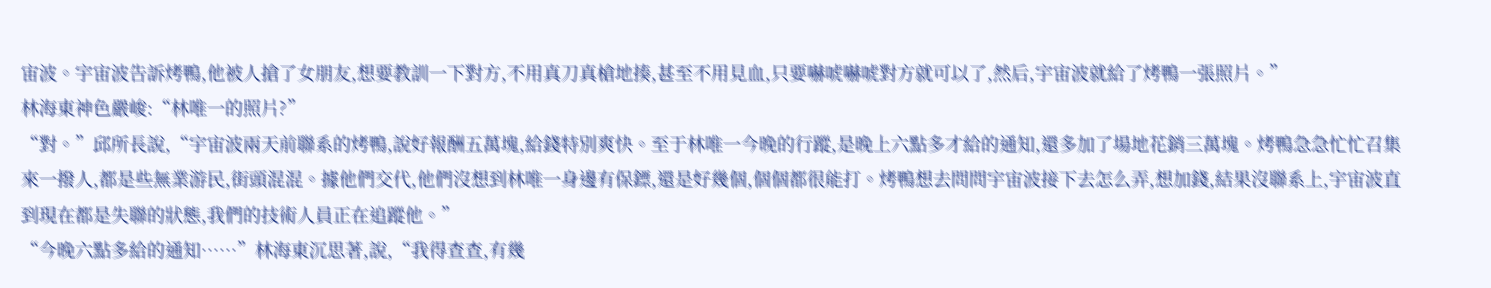宙波。宇宙波告訴烤鴨,他被人搶了女朋友,想要教訓一下對方,不用真刀真槍地揍,甚至不用見血,只要嚇唬嚇唬對方就可以了,然后,宇宙波就給了烤鴨一張照片。”
林海東神色嚴峻:“林唯一的照片?”
“對。”邱所長說,“宇宙波兩天前聯系的烤鴨,說好報酬五萬塊,給錢特別爽快。至于林唯一今晚的行蹤,是晚上六點多才給的通知,還多加了場地花銷三萬塊。烤鴨急急忙忙召集來一撥人,都是些無業游民,街頭混混。據他們交代,他們沒想到林唯一身邊有保鏢,還是好幾個,個個都很能打。烤鴨想去問問宇宙波接下去怎么弄,想加錢,結果沒聯系上,宇宙波直到現在都是失聯的狀態,我們的技術人員正在追蹤他。”
“今晚六點多給的通知……”林海東沉思著,說,“我得查查,有幾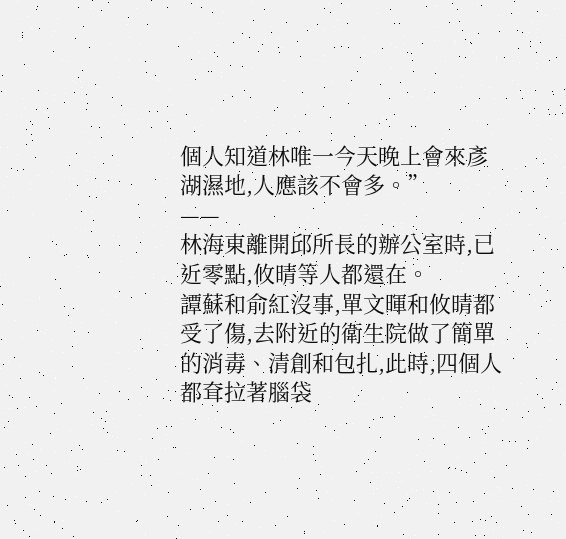個人知道林唯一今天晚上會來彥湖濕地,人應該不會多。”
——
林海東離開邱所長的辦公室時,已近零點,攸晴等人都還在。
譚蘇和俞紅沒事,單文暉和攸晴都受了傷,去附近的衛生院做了簡單的消毒、清創和包扎,此時,四個人都耷拉著腦袋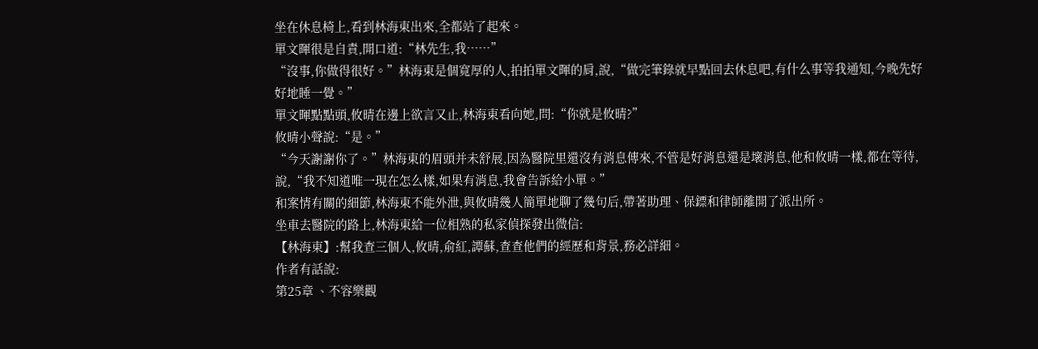坐在休息椅上,看到林海東出來,全都站了起來。
單文暉很是自責,開口道:“林先生,我……”
“沒事,你做得很好。”林海東是個寬厚的人,拍拍單文暉的肩,說,“做完筆錄就早點回去休息吧,有什么事等我通知,今晚先好好地睡一覺。”
單文暉點點頭,攸晴在邊上欲言又止,林海東看向她,問:“你就是攸晴?”
攸晴小聲說:“是。”
“今天謝謝你了。”林海東的眉頭并未舒展,因為醫院里還沒有消息傳來,不管是好消息還是壞消息,他和攸晴一樣,都在等待,說,“我不知道唯一現在怎么樣,如果有消息,我會告訴給小單。”
和案情有關的細節,林海東不能外泄,與攸晴幾人簡單地聊了幾句后,帶著助理、保鏢和律師離開了派出所。
坐車去醫院的路上,林海東給一位相熟的私家偵探發出微信:
【林海東】:幫我查三個人,攸晴,俞紅,譚蘇,查查他們的經歷和背景,務必詳細。
作者有話說:
第25章 、不容樂觀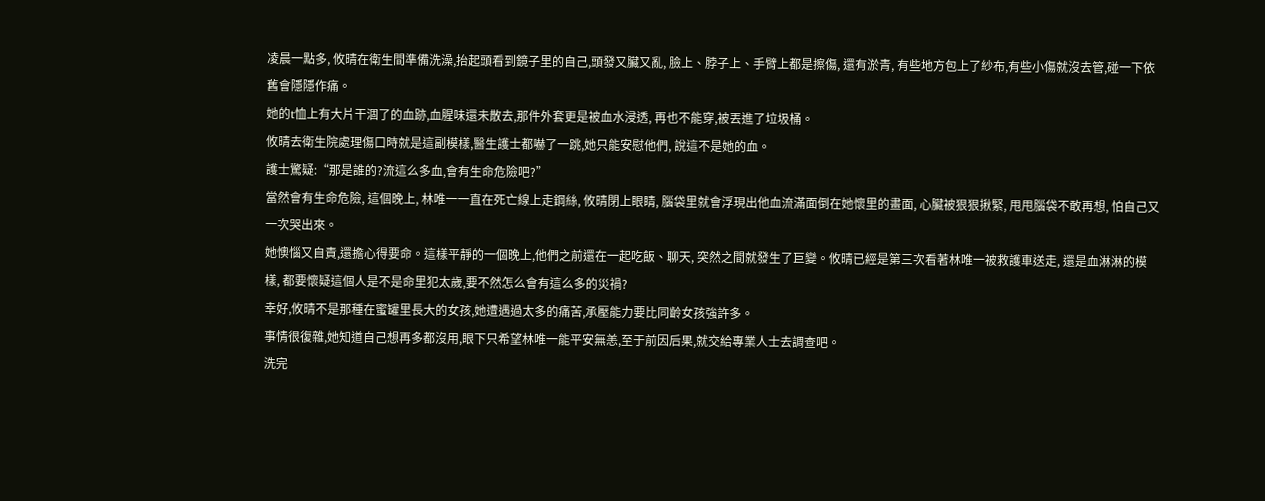凌晨一點多, 攸晴在衛生間準備洗澡,抬起頭看到鏡子里的自己,頭發又臟又亂, 臉上、脖子上、手臂上都是擦傷, 還有淤青, 有些地方包上了紗布,有些小傷就沒去管,碰一下依舊會隱隱作痛。
她的t恤上有大片干涸了的血跡,血腥味還未散去,那件外套更是被血水浸透, 再也不能穿,被丟進了垃圾桶。
攸晴去衛生院處理傷口時就是這副模樣,醫生護士都嚇了一跳,她只能安慰他們, 說這不是她的血。
護士驚疑:“那是誰的?流這么多血,會有生命危險吧?”
當然會有生命危險, 這個晚上, 林唯一一直在死亡線上走鋼絲, 攸晴閉上眼睛, 腦袋里就會浮現出他血流滿面倒在她懷里的畫面, 心臟被狠狠揪緊, 甩甩腦袋不敢再想, 怕自己又一次哭出來。
她懊惱又自責,還擔心得要命。這樣平靜的一個晚上,他們之前還在一起吃飯、聊天, 突然之間就發生了巨變。攸晴已經是第三次看著林唯一被救護車送走, 還是血淋淋的模樣, 都要懷疑這個人是不是命里犯太歲,要不然怎么會有這么多的災禍?
幸好,攸晴不是那種在蜜罐里長大的女孩,她遭遇過太多的痛苦,承壓能力要比同齡女孩強許多。
事情很復雜,她知道自己想再多都沒用,眼下只希望林唯一能平安無恙,至于前因后果,就交給專業人士去調查吧。
洗完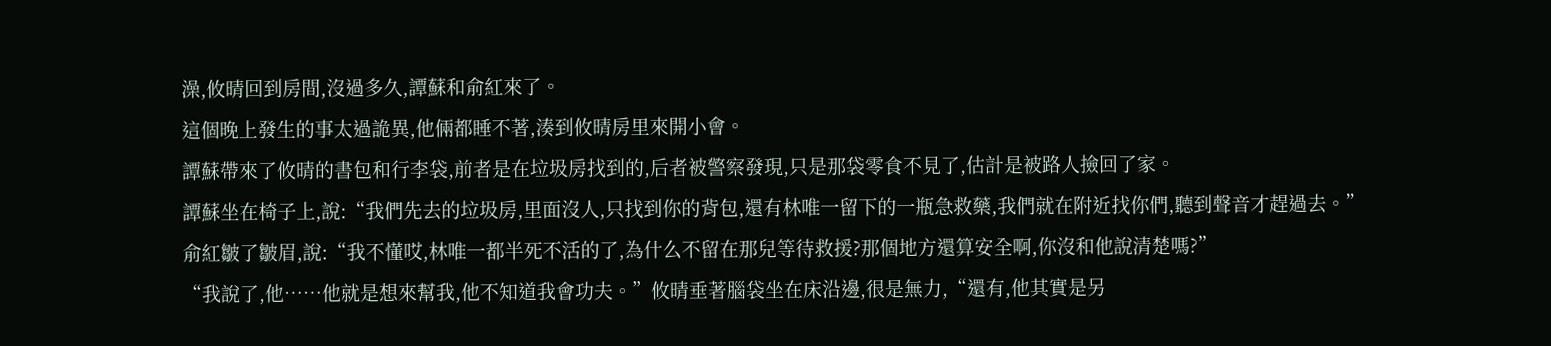澡,攸晴回到房間,沒過多久,譚蘇和俞紅來了。
這個晚上發生的事太過詭異,他倆都睡不著,湊到攸晴房里來開小會。
譚蘇帶來了攸晴的書包和行李袋,前者是在垃圾房找到的,后者被警察發現,只是那袋零食不見了,估計是被路人撿回了家。
譚蘇坐在椅子上,說:“我們先去的垃圾房,里面沒人,只找到你的背包,還有林唯一留下的一瓶急救藥,我們就在附近找你們,聽到聲音才趕過去。”
俞紅皺了皺眉,說:“我不懂哎,林唯一都半死不活的了,為什么不留在那兒等待救援?那個地方還算安全啊,你沒和他說清楚嗎?”
“我說了,他……他就是想來幫我,他不知道我會功夫。”攸晴垂著腦袋坐在床沿邊,很是無力,“還有,他其實是另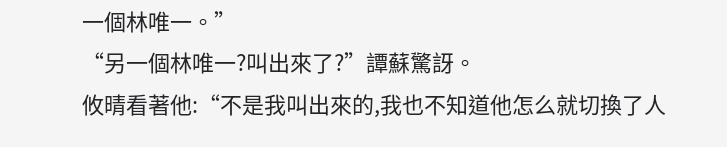一個林唯一。”
“另一個林唯一?叫出來了?”譚蘇驚訝。
攸晴看著他:“不是我叫出來的,我也不知道他怎么就切換了人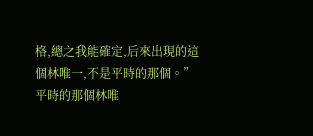格,總之我能確定,后來出現的這個林唯一,不是平時的那個。”
平時的那個林唯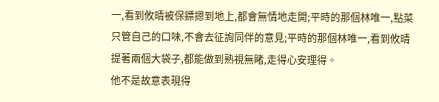一,看到攸晴被保鏢摁到地上,都會無情地走開;平時的那個林唯一,點菜只管自己的口味,不會去征詢同伴的意見;平時的那個林唯一,看到攸晴提著兩個大袋子,都能做到熟視無睹,走得心安理得。
他不是故意表現得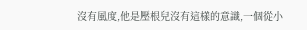沒有風度,他是壓根兒沒有這樣的意識,一個從小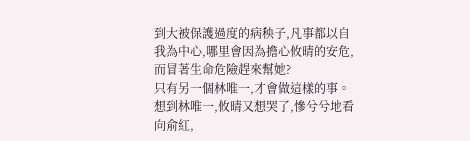到大被保護過度的病秧子,凡事都以自我為中心,哪里會因為擔心攸晴的安危,而冒著生命危險趕來幫她?
只有另一個林唯一,才會做這樣的事。
想到林唯一,攸晴又想哭了,慘兮兮地看向俞紅,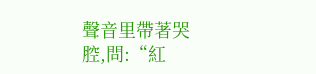聲音里帶著哭腔,問:“紅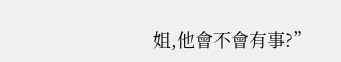姐,他會不會有事?”